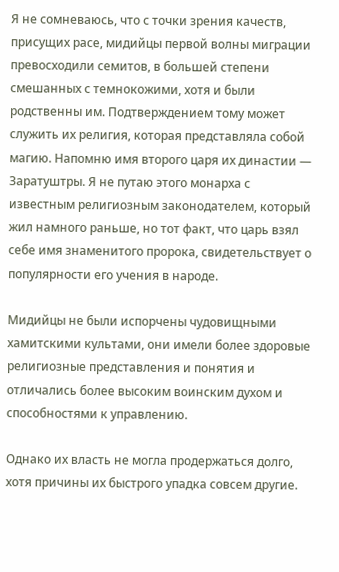Я не сомневаюсь, что с точки зрения качеств, присущих расе, мидийцы первой волны миграции превосходили семитов, в большей степени смешанных с темнокожими, хотя и были родственны им. Подтверждением тому может служить их религия, которая представляла собой магию. Напомню имя второго царя их династии — Заратуштры. Я не путаю этого монарха с известным религиозным законодателем, который жил намного раньше, но тот факт, что царь взял себе имя знаменитого пророка, свидетельствует о популярности его учения в народе.

Мидийцы не были испорчены чудовищными хамитскими культами, они имели более здоровые религиозные представления и понятия и отличались более высоким воинским духом и способностями к управлению.

Однако их власть не могла продержаться долго, хотя причины их быстрого упадка совсем другие.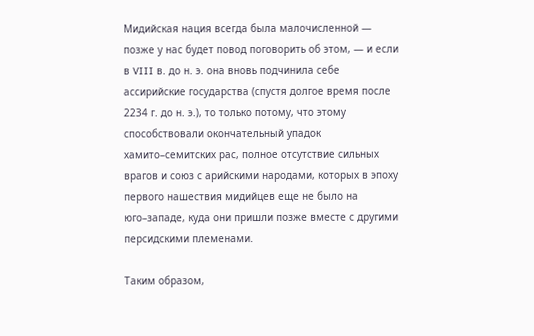Мидийская нация всегда была малочисленной — позже у нас будет повод поговорить об этом, — и если в VIII в. до н. э. она вновь подчинила себе ассирийские государства (спустя долгое время после 2234 г. до н. э.), то только потому, что этому способствовали окончательный упадок хамито–семитских рас, полное отсутствие сильных врагов и союз с арийскими народами, которых в эпоху первого нашествия мидийцев еще не было на юго–западе, куда они пришли позже вместе с другими персидскими племенами.

Таким образом,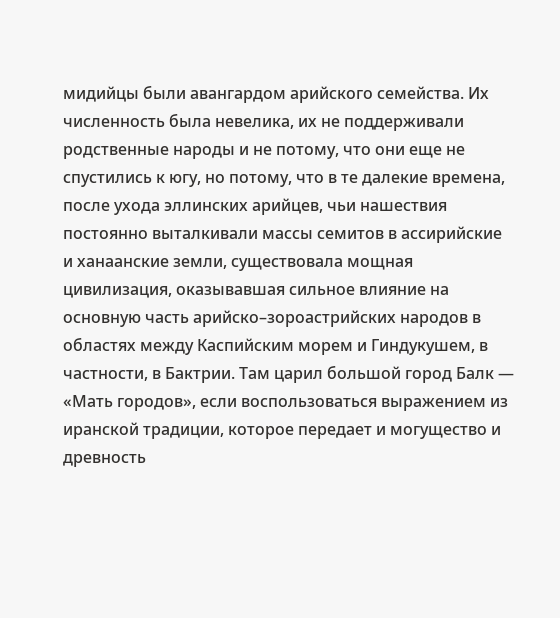мидийцы были авангардом арийского семейства. Их численность была невелика, их не поддерживали родственные народы и не потому, что они еще не спустились к югу, но потому, что в те далекие времена, после ухода эллинских арийцев, чьи нашествия постоянно выталкивали массы семитов в ассирийские и ханаанские земли, существовала мощная цивилизация, оказывавшая сильное влияние на основную часть арийско–зороастрийских народов в областях между Каспийским морем и Гиндукушем, в частности, в Бактрии. Там царил большой город Балк — «Мать городов», если воспользоваться выражением из иранской традиции, которое передает и могущество и древность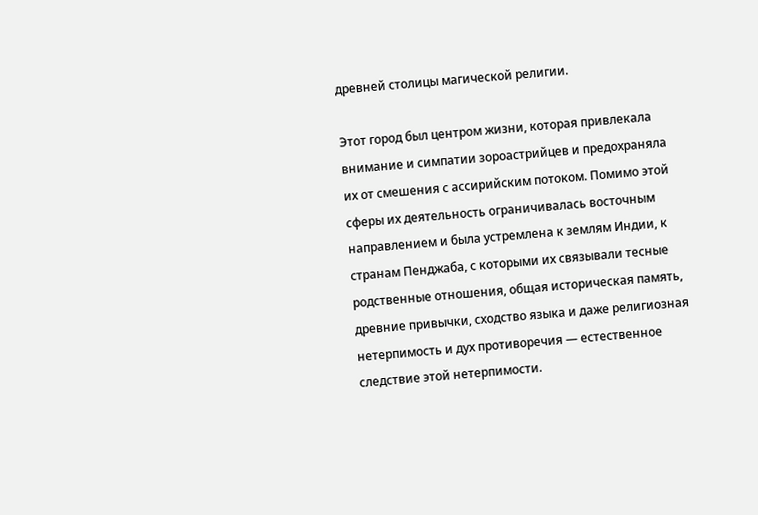древней столицы магической религии.

Этот город был центром жизни, которая привлекала внимание и симпатии зороастрийцев и предохраняла их от смешения с ассирийским потоком. Помимо этой сферы их деятельность ограничивалась восточным направлением и была устремлена к землям Индии, к странам Пенджаба, с которыми их связывали тесные родственные отношения, общая историческая память, древние привычки, сходство языка и даже религиозная нетерпимость и дух противоречия — естественное следствие этой нетерпимости.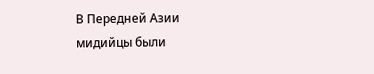В Передней Азии мидийцы были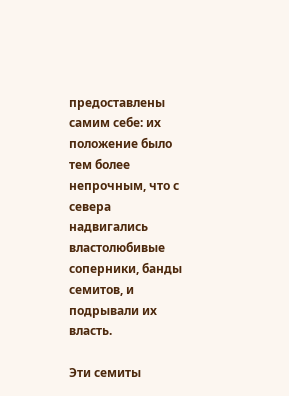предоставлены самим себе: их положение было тем более непрочным, что с севера надвигались властолюбивые соперники, банды семитов, и подрывали их власть.

Эти семиты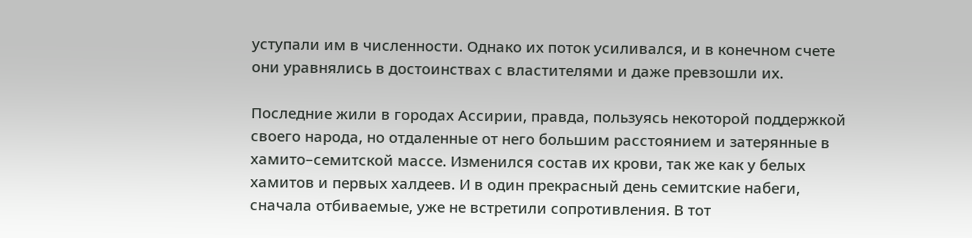уступали им в численности. Однако их поток усиливался, и в конечном счете они уравнялись в достоинствах с властителями и даже превзошли их.

Последние жили в городах Ассирии, правда, пользуясь некоторой поддержкой своего народа, но отдаленные от него большим расстоянием и затерянные в хамито–семитской массе. Изменился состав их крови, так же как у белых хамитов и первых халдеев. И в один прекрасный день семитские набеги, сначала отбиваемые, уже не встретили сопротивления. В тот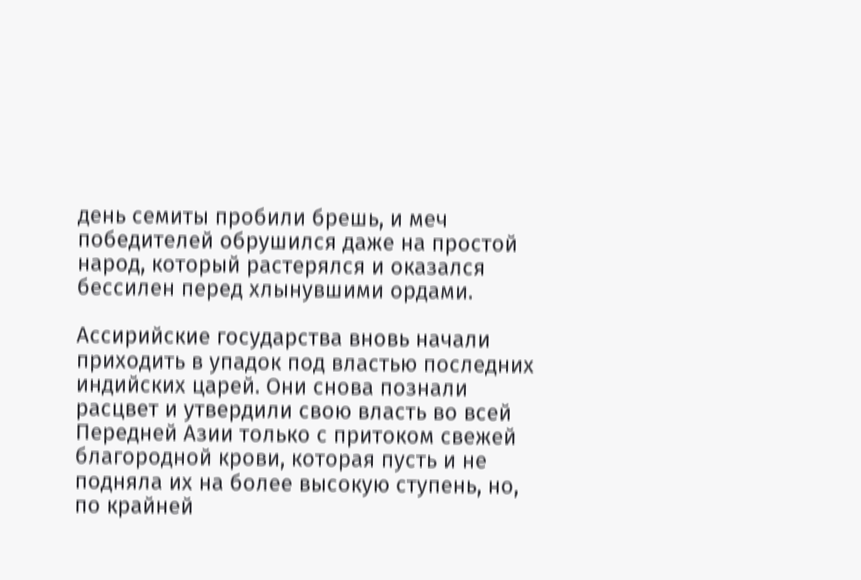день семиты пробили брешь, и меч победителей обрушился даже на простой народ, который растерялся и оказался бессилен перед хлынувшими ордами.

Ассирийские государства вновь начали приходить в упадок под властью последних индийских царей. Они снова познали расцвет и утвердили свою власть во всей Передней Азии только с притоком свежей благородной крови, которая пусть и не подняла их на более высокую ступень, но, по крайней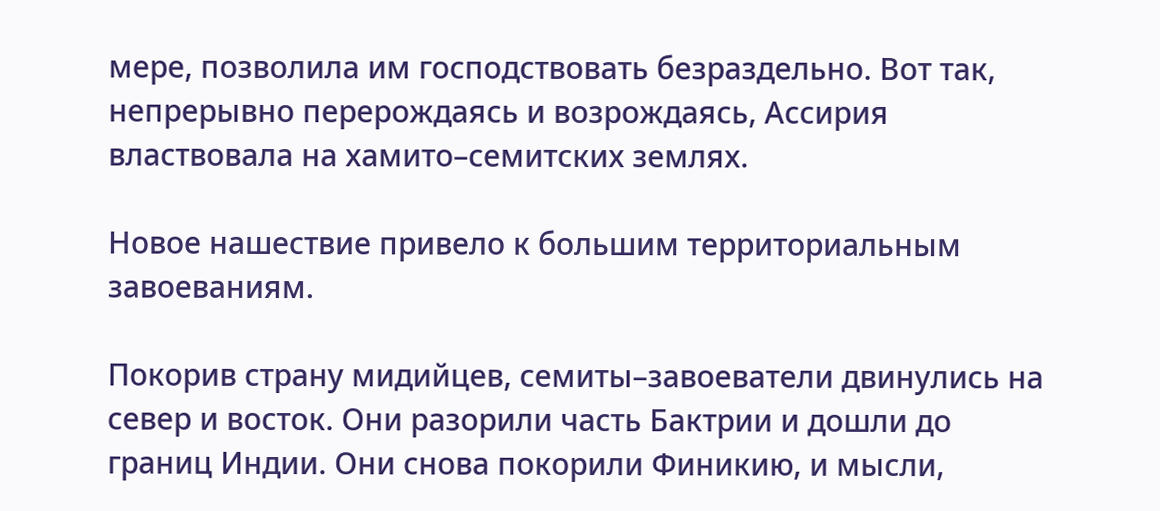мере, позволила им господствовать безраздельно. Вот так, непрерывно перерождаясь и возрождаясь, Ассирия властвовала на хамито–семитских землях.

Новое нашествие привело к большим территориальным завоеваниям.

Покорив страну мидийцев, семиты–завоеватели двинулись на север и восток. Они разорили часть Бактрии и дошли до границ Индии. Они снова покорили Финикию, и мысли,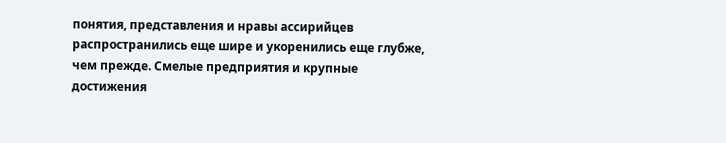понятия, представления и нравы ассирийцев распространились еще шире и укоренились еще глубже, чем прежде. Смелые предприятия и крупные достижения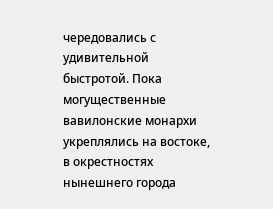чередовались с удивительной быстротой. Пока могущественные вавилонские монархи укреплялись на востоке, в окрестностях нынешнего города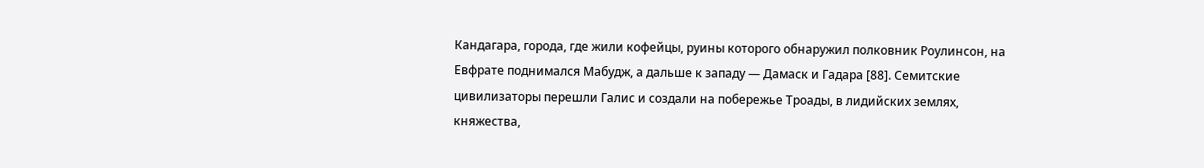Кандагара, города, где жили кофейцы, руины которого обнаружил полковник Роулинсон, на Евфрате поднимался Мабудж, а дальше к западу — Дамаск и Гадара [88]. Семитские цивилизаторы перешли Галис и создали на побережье Троады, в лидийских землях, княжества,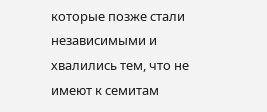которые позже стали независимыми и хвалились тем, что не имеют к семитам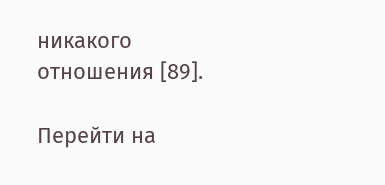никакого отношения [89].

Перейти на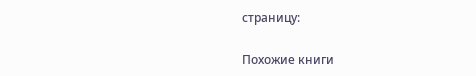страницу:

Похожие книги